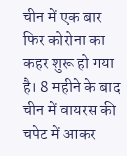चीन में एक बार फिर कोरोना का कहर शुरू हो गया है। 8 महीने के बाद चीन में वायरस की चपेट में आकर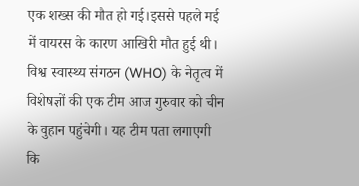एक शख्स की मौत हो गई।इससे पहले मई में वायरस के कारण आखिरी मौत हुई थी। विश्व स्वास्थ्य संगठन (WHO) के नेतृत्व में विशेषज्ञों की एक टीम आज गुरुवार को चीन के वुहान पहुंचेगी। यह टीम पता लगाएगी कि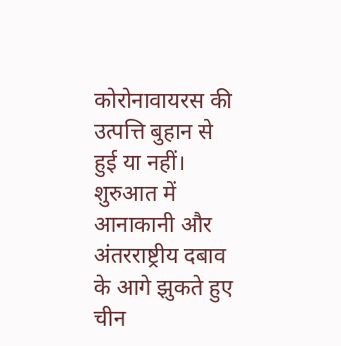कोरोनावायरस की उत्पत्ति बुहान से हुई या नहीं।
शुरुआत में आनाकानी और अंतरराष्ट्रीय दबाव के आगे झुकते हुए चीन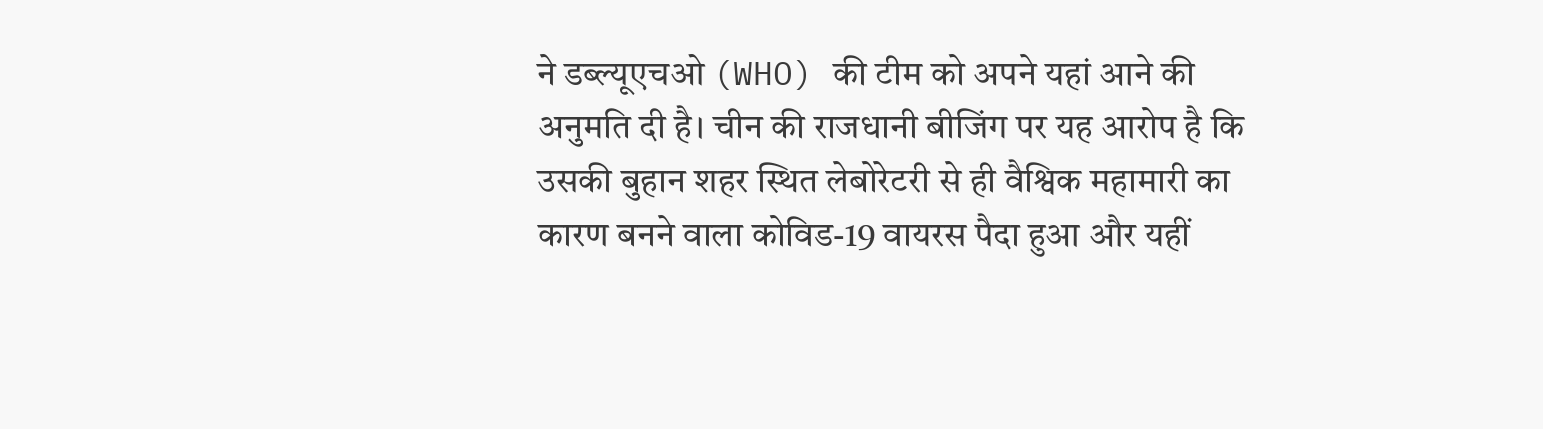ने डब्ल्यूएचओ (WHO) की टीम को अपने यहां आने की अनुमति दी है। चीन की राजधानी बीजिंग पर यह आरोप है कि उसकी बुहान शहर स्थित लेबोरेटरी से ही वैश्विक महामारी का कारण बनने वाला कोविड-19 वायरस पैदा हुआ और यहीं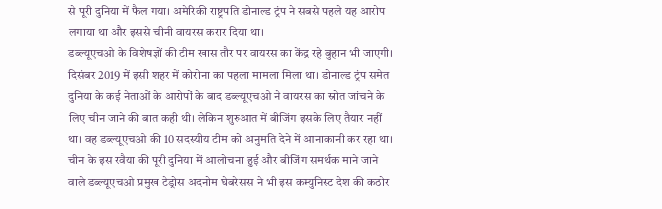से पूरी दुनिया में फैल गया। अमेरिकी राष्ट्रपति डोनाल्ड ट्रंप ने सबसे पहले यह आरोप लगाया था और इससे चीनी वायरस करार दिया था।
डब्ल्यूएचओ के विशेषज्ञों की टीम खास तौर पर वायरस का केंद्र रहे बुहान भी जाएगी। दिसंबर 2019 में इसी शहर में कोरोना का पहला मामला मिला था। डोनाल्ड ट्रंप समेत दुनिया के कई नेताओं के आरोपों के बाद डब्ल्यूएचओ ने वायरस का स्रोत जांचने के लिए चीन जाने की बात कही थी। लेकिन शुरुआत में बीजिंग इसके लिए तैयार नहीं था। वह डब्ल्यूएचओ की 10 सदस्यीय टीम को अनुमति देने में आनाकानी कर रहा था।
चीन के इस रवैया की पूरी दुनिया में आलोचना हुई और बीजिंग समर्थक माने जाने वाले डब्ल्यूएचओ प्रमुख टेड्रोस अदनोम घेबरेसस ने भी इस कम्युनिस्ट देश की कठोर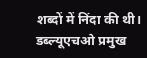शब्दों में निंदा की थी। डब्ल्यूएचओ प्रमुख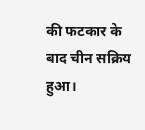की फटकार के बाद चीन सक्रिय हुआ।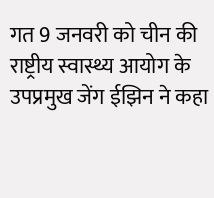गत 9 जनवरी को चीन की राष्ट्रीय स्वास्थ्य आयोग के उपप्रमुख जेंग ईझिन ने कहा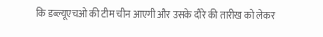कि डब्ल्यूएचओ की टीम चीन आएगी और उसके दौरे की तारीख को लेकर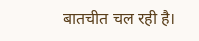बातचीत चल रही है।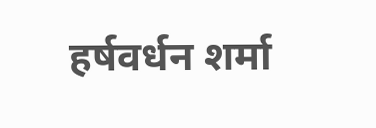हर्षवर्धन शर्मा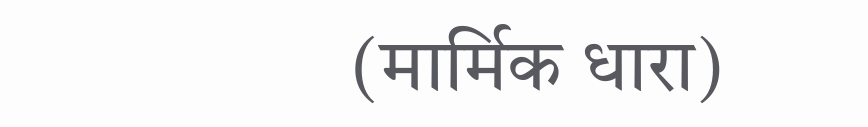(मार्मिक धारा)